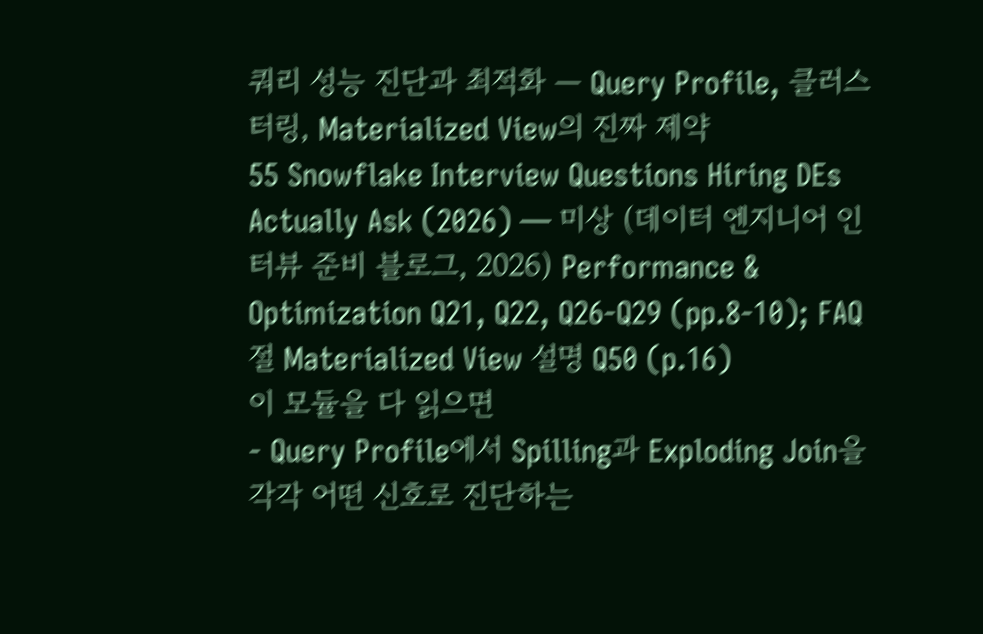쿼리 성능 진단과 최적화 — Query Profile, 클러스터링, Materialized View의 진짜 제약
55 Snowflake Interview Questions Hiring DEs Actually Ask (2026) — 미상 (데이터 엔지니어 인터뷰 준비 블로그, 2026) Performance & Optimization Q21, Q22, Q26-Q29 (pp.8-10); FAQ 절 Materialized View 설명 Q50 (p.16)
이 모듈을 다 읽으면
- Query Profile에서 Spilling과 Exploding Join을 각각 어떤 신호로 진단하는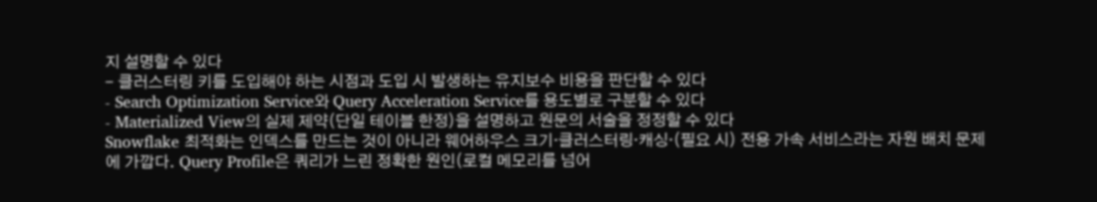지 설명할 수 있다
- 클러스터링 키를 도입해야 하는 시점과 도입 시 발생하는 유지보수 비용을 판단할 수 있다
- Search Optimization Service와 Query Acceleration Service를 용도별로 구분할 수 있다
- Materialized View의 실제 제약(단일 테이블 한정)을 설명하고 원문의 서술을 정정할 수 있다
Snowflake 최적화는 인덱스를 만드는 것이 아니라 웨어하우스 크기·클러스터링·캐싱·(필요 시) 전용 가속 서비스라는 자원 배치 문제에 가깝다. Query Profile은 쿼리가 느린 정확한 원인(로컬 메모리를 넘어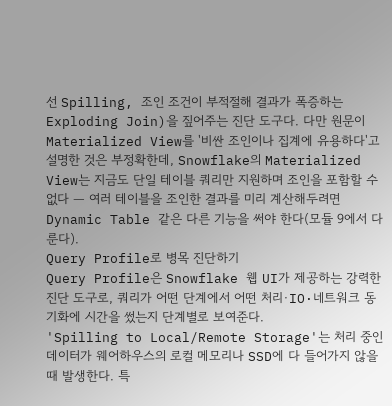선 Spilling, 조인 조건이 부적절해 결과가 폭증하는 Exploding Join)을 짚어주는 진단 도구다. 다만 원문이 Materialized View를 '비싼 조인이나 집계에 유용하다'고 설명한 것은 부정확한데, Snowflake의 Materialized View는 지금도 단일 테이블 쿼리만 지원하며 조인을 포함할 수 없다 — 여러 테이블을 조인한 결과를 미리 계산해두려면 Dynamic Table 같은 다른 기능을 써야 한다(모듈 9에서 다룬다).
Query Profile로 병목 진단하기
Query Profile은 Snowflake 웹 UI가 제공하는 강력한 진단 도구로, 쿼리가 어떤 단계에서 어떤 처리·IO·네트워크 동기화에 시간을 썼는지 단계별로 보여준다.
'Spilling to Local/Remote Storage'는 처리 중인 데이터가 웨어하우스의 로컬 메모리나 SSD에 다 들어가지 않을 때 발생한다. 특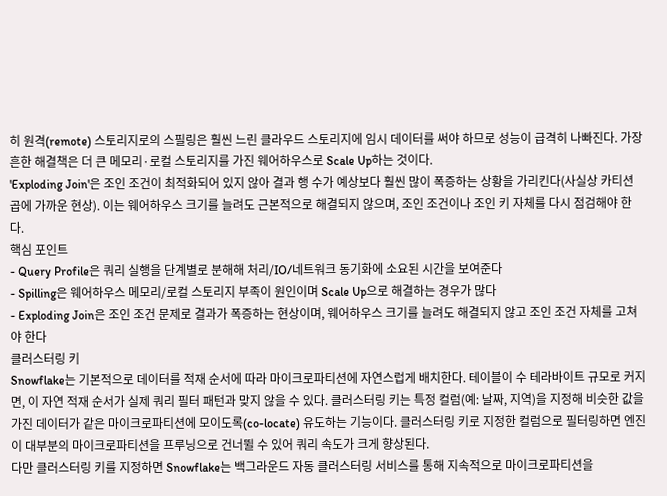히 원격(remote) 스토리지로의 스필링은 훨씬 느린 클라우드 스토리지에 임시 데이터를 써야 하므로 성능이 급격히 나빠진다. 가장 흔한 해결책은 더 큰 메모리·로컬 스토리지를 가진 웨어하우스로 Scale Up하는 것이다.
'Exploding Join'은 조인 조건이 최적화되어 있지 않아 결과 행 수가 예상보다 훨씬 많이 폭증하는 상황을 가리킨다(사실상 카티션 곱에 가까운 현상). 이는 웨어하우스 크기를 늘려도 근본적으로 해결되지 않으며, 조인 조건이나 조인 키 자체를 다시 점검해야 한다.
핵심 포인트
- Query Profile은 쿼리 실행을 단계별로 분해해 처리/IO/네트워크 동기화에 소요된 시간을 보여준다
- Spilling은 웨어하우스 메모리/로컬 스토리지 부족이 원인이며 Scale Up으로 해결하는 경우가 많다
- Exploding Join은 조인 조건 문제로 결과가 폭증하는 현상이며, 웨어하우스 크기를 늘려도 해결되지 않고 조인 조건 자체를 고쳐야 한다
클러스터링 키
Snowflake는 기본적으로 데이터를 적재 순서에 따라 마이크로파티션에 자연스럽게 배치한다. 테이블이 수 테라바이트 규모로 커지면, 이 자연 적재 순서가 실제 쿼리 필터 패턴과 맞지 않을 수 있다. 클러스터링 키는 특정 컬럼(예: 날짜, 지역)을 지정해 비슷한 값을 가진 데이터가 같은 마이크로파티션에 모이도록(co-locate) 유도하는 기능이다. 클러스터링 키로 지정한 컬럼으로 필터링하면 엔진이 대부분의 마이크로파티션을 프루닝으로 건너뛸 수 있어 쿼리 속도가 크게 향상된다.
다만 클러스터링 키를 지정하면 Snowflake는 백그라운드 자동 클러스터링 서비스를 통해 지속적으로 마이크로파티션을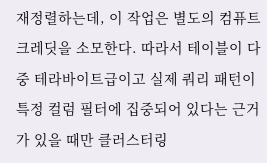재정렬하는데, 이 작업은 별도의 컴퓨트 크레딧을 소모한다. 따라서 테이블이 다중 테라바이트급이고 실제 쿼리 패턴이 특정 컬럼 필터에 집중되어 있다는 근거가 있을 때만 클러스터링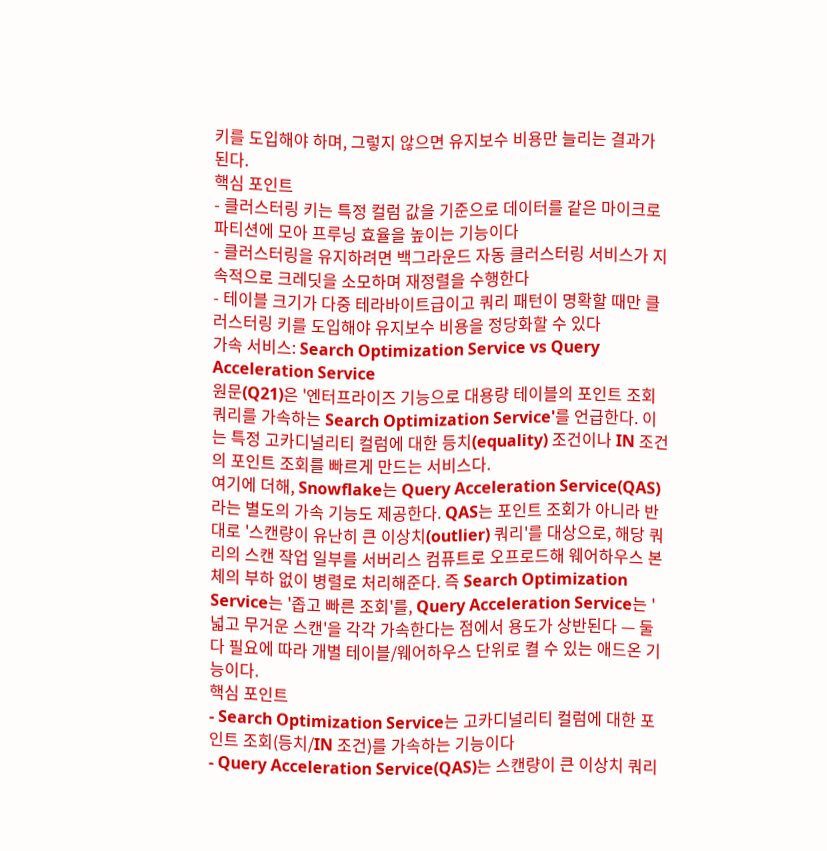키를 도입해야 하며, 그렇지 않으면 유지보수 비용만 늘리는 결과가 된다.
핵심 포인트
- 클러스터링 키는 특정 컬럼 값을 기준으로 데이터를 같은 마이크로파티션에 모아 프루닝 효율을 높이는 기능이다
- 클러스터링을 유지하려면 백그라운드 자동 클러스터링 서비스가 지속적으로 크레딧을 소모하며 재정렬을 수행한다
- 테이블 크기가 다중 테라바이트급이고 쿼리 패턴이 명확할 때만 클러스터링 키를 도입해야 유지보수 비용을 정당화할 수 있다
가속 서비스: Search Optimization Service vs Query Acceleration Service
원문(Q21)은 '엔터프라이즈 기능으로 대용량 테이블의 포인트 조회 쿼리를 가속하는 Search Optimization Service'를 언급한다. 이는 특정 고카디널리티 컬럼에 대한 등치(equality) 조건이나 IN 조건의 포인트 조회를 빠르게 만드는 서비스다.
여기에 더해, Snowflake는 Query Acceleration Service(QAS)라는 별도의 가속 기능도 제공한다. QAS는 포인트 조회가 아니라 반대로 '스캔량이 유난히 큰 이상치(outlier) 쿼리'를 대상으로, 해당 쿼리의 스캔 작업 일부를 서버리스 컴퓨트로 오프로드해 웨어하우스 본체의 부하 없이 병렬로 처리해준다. 즉 Search Optimization Service는 '좁고 빠른 조회'를, Query Acceleration Service는 '넓고 무거운 스캔'을 각각 가속한다는 점에서 용도가 상반된다 — 둘 다 필요에 따라 개별 테이블/웨어하우스 단위로 켤 수 있는 애드온 기능이다.
핵심 포인트
- Search Optimization Service는 고카디널리티 컬럼에 대한 포인트 조회(등치/IN 조건)를 가속하는 기능이다
- Query Acceleration Service(QAS)는 스캔량이 큰 이상치 쿼리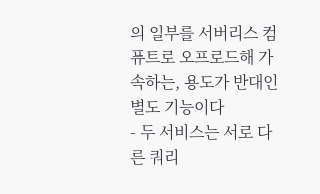의 일부를 서버리스 컴퓨트로 오프로드해 가속하는, 용도가 반대인 별도 기능이다
- 두 서비스는 서로 다른 쿼리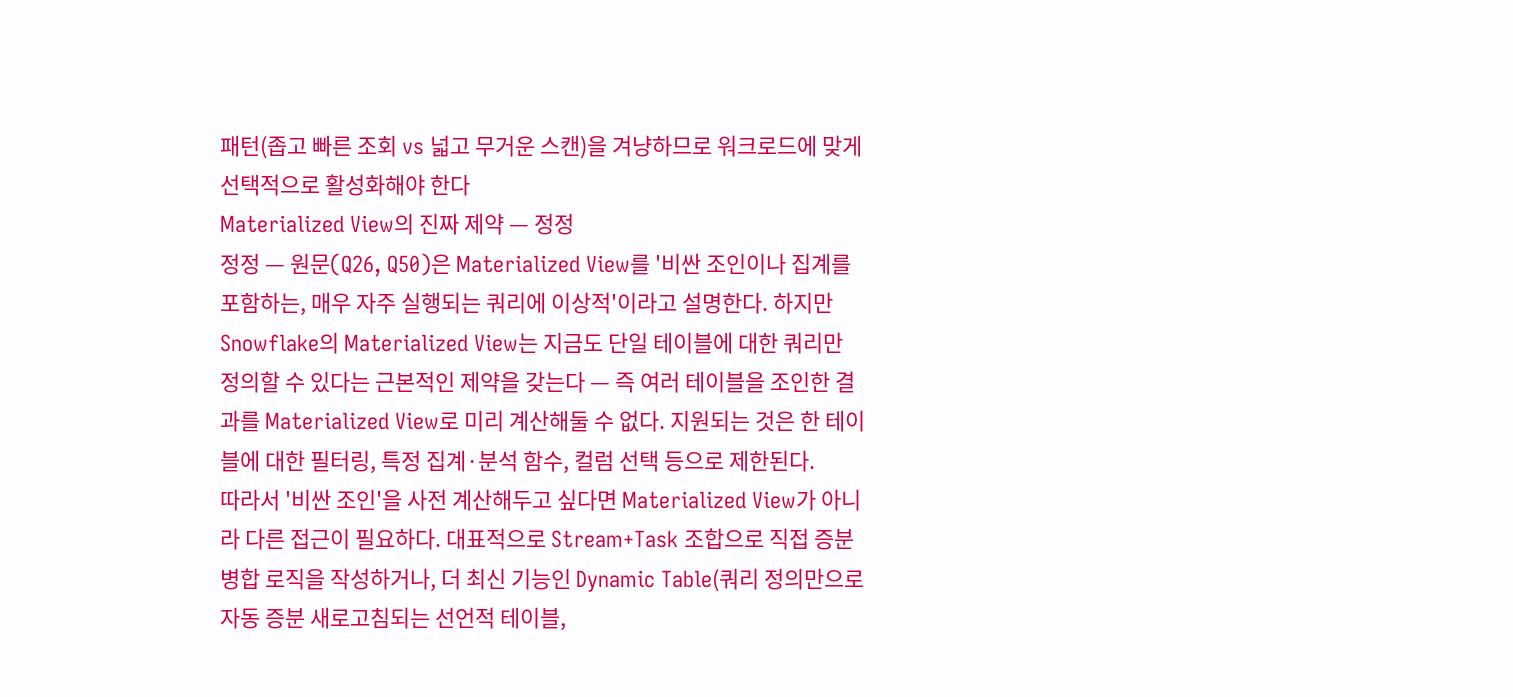패턴(좁고 빠른 조회 vs 넓고 무거운 스캔)을 겨냥하므로 워크로드에 맞게 선택적으로 활성화해야 한다
Materialized View의 진짜 제약 — 정정
정정 — 원문(Q26, Q50)은 Materialized View를 '비싼 조인이나 집계를 포함하는, 매우 자주 실행되는 쿼리에 이상적'이라고 설명한다. 하지만 Snowflake의 Materialized View는 지금도 단일 테이블에 대한 쿼리만 정의할 수 있다는 근본적인 제약을 갖는다 — 즉 여러 테이블을 조인한 결과를 Materialized View로 미리 계산해둘 수 없다. 지원되는 것은 한 테이블에 대한 필터링, 특정 집계·분석 함수, 컬럼 선택 등으로 제한된다.
따라서 '비싼 조인'을 사전 계산해두고 싶다면 Materialized View가 아니라 다른 접근이 필요하다. 대표적으로 Stream+Task 조합으로 직접 증분 병합 로직을 작성하거나, 더 최신 기능인 Dynamic Table(쿼리 정의만으로 자동 증분 새로고침되는 선언적 테이블,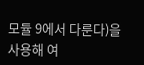모듈 9에서 다룬다)을 사용해 여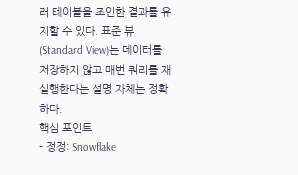러 테이블을 조인한 결과를 유지할 수 있다. 표준 뷰(Standard View)는 데이터를 저장하지 않고 매번 쿼리를 재실행한다는 설명 자체는 정확하다.
핵심 포인트
- 정정: Snowflake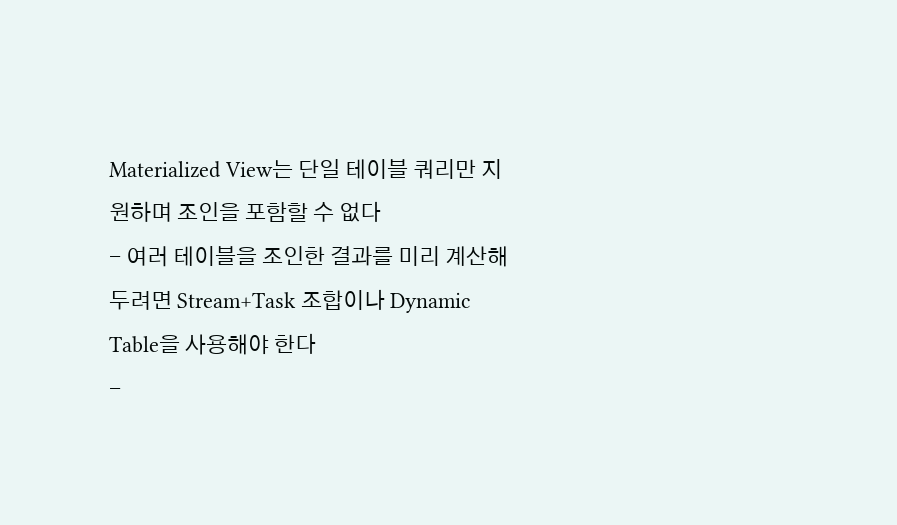Materialized View는 단일 테이블 쿼리만 지원하며 조인을 포함할 수 없다
- 여러 테이블을 조인한 결과를 미리 계산해두려면 Stream+Task 조합이나 Dynamic Table을 사용해야 한다
-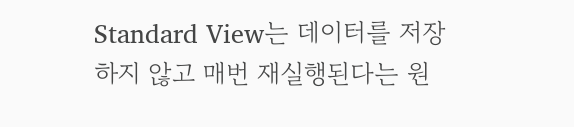Standard View는 데이터를 저장하지 않고 매번 재실행된다는 원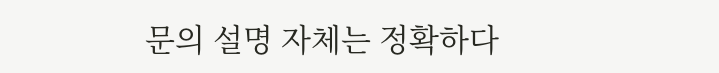문의 설명 자체는 정확하다